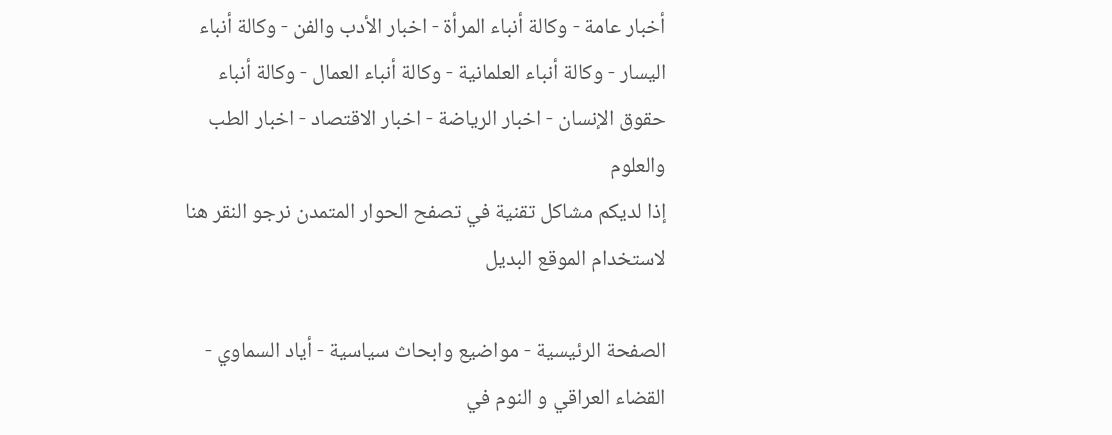أخبار عامة - وكالة أنباء المرأة - اخبار الأدب والفن - وكالة أنباء اليسار - وكالة أنباء العلمانية - وكالة أنباء العمال - وكالة أنباء حقوق الإنسان - اخبار الرياضة - اخبار الاقتصاد - اخبار الطب والعلوم
إذا لديكم مشاكل تقنية في تصفح الحوار المتمدن نرجو النقر هنا لاستخدام الموقع البديل

الصفحة الرئيسية - مواضيع وابحاث سياسية - أياد السماوي - القضاء العراقي و النوم في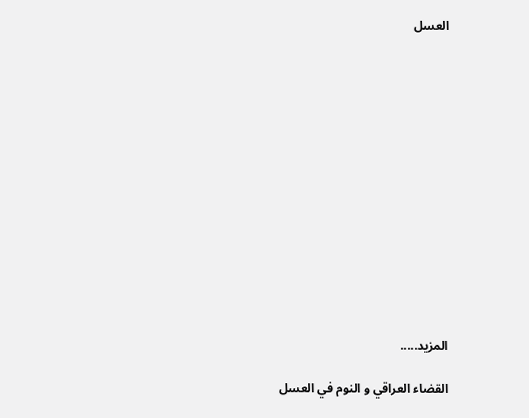العسل














المزيد.....

القضاء العراقي و النوم في العسل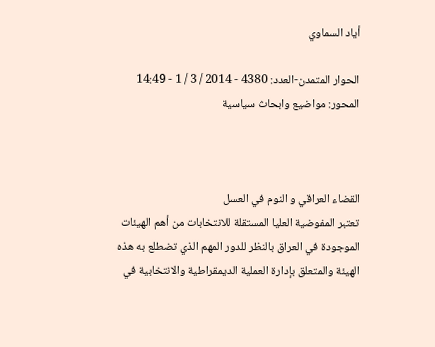أياد السماوي

الحوار المتمدن-العدد: 4380 - 2014 / 3 / 1 - 14:49
المحور: مواضيع وابحاث سياسية



القضاء العراقي و النوم في العسل
تعتبر المفوضية العليا المستقلة للانتخابات من أهم الهيئات الموجودة في العراق بالنظر للدور المهم الذي تضطلع به هذه الهيئة والمتعلق بإدارة العملية الديمقراطية والانتخابية في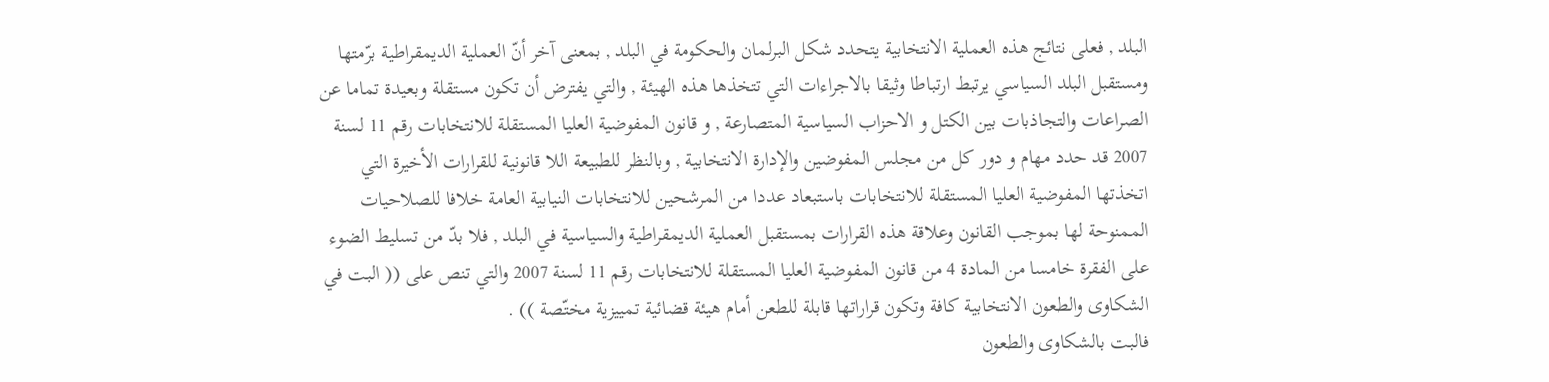البلد , فعلى نتائج هذه العملية الانتخابية يتحدد شكل البرلمان والحكومة في البلد , بمعنى آخر أنّ العملية الديمقراطية برّمتها ومستقبل البلد السياسي يرتبط ارتباطا وثيقا بالاجراءات التي تتخذها هذه الهيئة , والتي يفترض أن تكون مستقلة وبعيدة تماما عن الصراعات والتجاذبات بين الكتل و الاحزاب السياسية المتصارعة , و قانون المفوضية العليا المستقلة للانتخابات رقم 11 لسنة 2007 قد حدد مهام و دور كل من مجلس المفوضين والإدارة الانتخابية , وبالنظر للطبيعة اللا قانونية للقرارات الأخيرة التي اتخذتها المفوضية العليا المستقلة للانتخابات باستبعاد عددا من المرشحين للانتخابات النيابية العامة خلافا للصلاحيات الممنوحة لها بموجب القانون وعلاقة هذه القرارات بمستقبل العملية الديمقراطية والسياسية في البلد , فلا بدّ من تسليط الضوء على الفقرة خامسا من المادة 4 من قانون المفوضية العليا المستقلة للانتخابات رقم 11 لسنة 2007 والتي تنص على (( البت في الشكاوى والطعون الانتخابية كافة وتكون قراراتها قابلة للطعن أمام هيئة قضائية تمييزية مختّصة )) .
فالبت بالشكاوى والطعون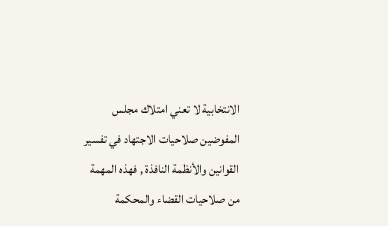الانتخابية لا تعني امتلاك مجلس المفوضين صلاحيات الاجتهاد في تفسير القوانين والأنظمة النافذة , فهذه المهمة من صلاحيات القضاء والمحكمة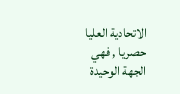الاتحادية العليا حصريا , فهي الجهة الوحيدة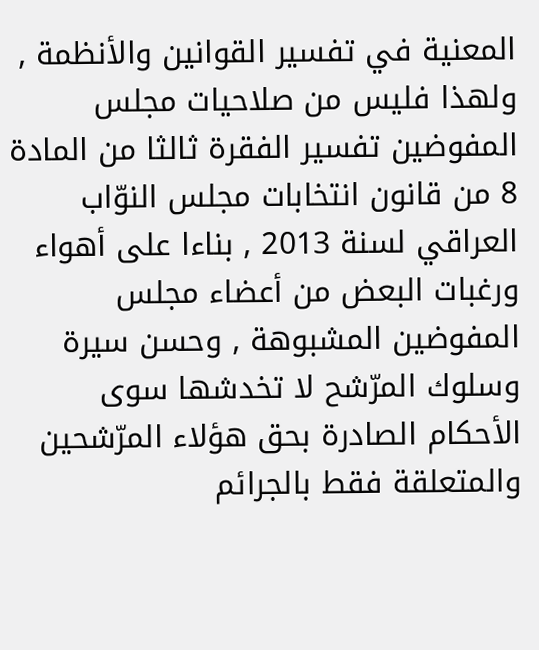المعنية في تفسير القوانين والأنظمة , ولهذا فليس من صلاحيات مجلس المفوضين تفسير الفقرة ثالثا من المادة 8 من قانون انتخابات مجلس النوّاب العراقي لسنة 2013 , بناءا على أهواء ورغبات البعض من أعضاء مجلس المفوضين المشبوهة , وحسن سيرة وسلوك المرّشح لا تخدشها سوى الأحكام الصادرة بحق هؤلاء المرّشحين والمتعلقة فقط بالجرائم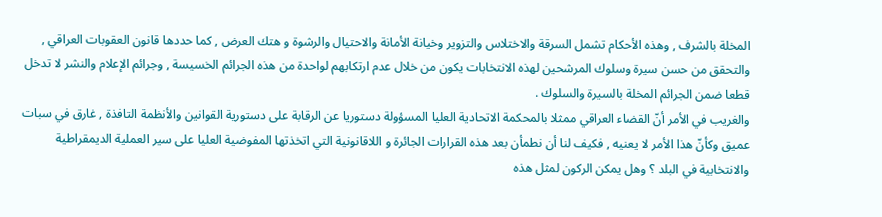المخلة بالشرف , وهذه الأحكام تشمل السرقة والاختلاس والتزوير وخيانة الأمانة والاحتيال والرشوة و هتك العرض , كما حددها قانون العقوبات العراقي , والتحقق من حسن سيرة وسلوك المرشحين لهذه الانتخابات يكون من خلال عدم ارتكابهم لواحدة من هذه الجرائم الخسيسة , وجرائم الإعلام والنشر لا تدخل قطعا ضمن الجرائم المخلة بالسيرة والسلوك .
والغريب في الأمر أنّ القضاء العراقي ممثلا بالمحكمة الاتحادية العليا المسؤولة دستوريا عن الرقابة على دستورية القوانين والأنظمة التافذة , غارق في سبات عميق وكأنّ هذا الأمر لا يعنيه , فكيف لنا أن نطمأن بعد هذه القرارات الجائرة و اللاقانونية التي اتخذتها المفوضية العليا على سير العملية الديمقراطية والانتخابية في البلد ؟ وهل يمكن الركون لمثل هذه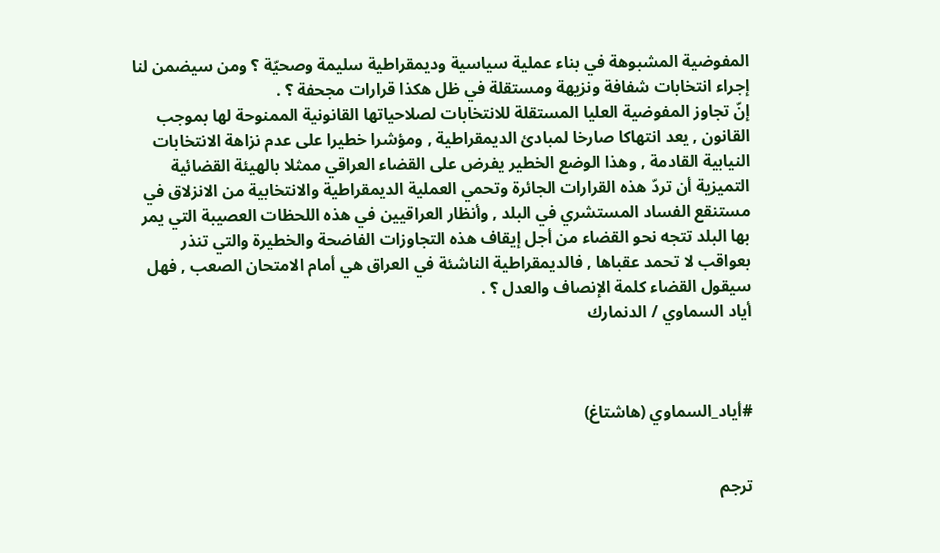المفوضية المشبوهة في بناء عملية سياسية وديمقراطية سليمة وصحيّة ؟ ومن سيضمن لنا إجراء انتخابات شفافة ونزيهة ومستقلة في ظل هكذا قرارات مجحفة ؟ .
إنّ تجاوز المفوضية العليا المستقلة للانتخابات لصلاحياتها القانونية الممنوحة لها بموجب القانون , يعد انتهاكا صارخا لمبادئ الديمقراطية , ومؤشرا خطيرا على عدم نزاهة الانتخابات النيابية القادمة , وهذا الوضع الخطير يفرض على القضاء العراقي ممثلا بالهيئة القضائية التميزية أن تردّ هذه القرارات الجائرة وتحمي العملية الديمقراطية والانتخابية من الانزلاق في مستنقع الفساد المستشري في البلد , وأنظار العراقيين في هذه اللحظات العصيبة التي يمر بها البلد تتجه نحو القضاء من أجل إيقاف هذه التجاوزات الفاضحة والخطيرة والتي تنذر بعواقب لا تحمد عقباها , فالديمقراطية الناشئة في العراق هي أمام الامتحان الصعب , فهل سيقول القضاء كلمة الإنصاف والعدل ؟ .
أياد السماوي / الدنمارك



#أياد_السماوي (هاشتاغ)


ترجم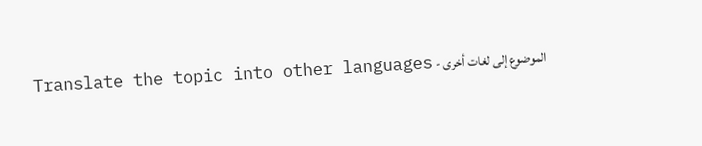الموضوع إلى لغات أخرى - Translate the topic into other languages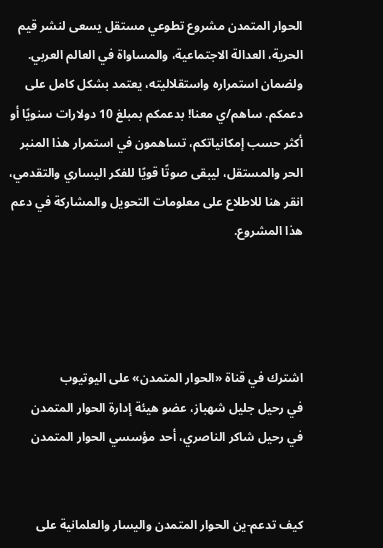الحوار المتمدن مشروع تطوعي مستقل يسعى لنشر قيم الحرية، العدالة الاجتماعية، والمساواة في العالم العربي. ولضمان استمراره واستقلاليته، يعتمد بشكل كامل على دعمكم. ساهم/ي معنا! بدعمكم بمبلغ 10 دولارات سنويًا أو أكثر حسب إمكانياتكم، تساهمون في استمرار هذا المنبر الحر والمستقل، ليبقى صوتًا قويًا للفكر اليساري والتقدمي، انقر هنا للاطلاع على معلومات التحويل والمشاركة في دعم هذا المشروع.




اشترك في قناة «الحوار المتمدن» على اليوتيوب
في رحيل جليل شهباز، عضو هيئة إدارة الحوار المتمدن
في رحيل شاكر الناصري، أحد مؤسسي الحوار المتمدن


كيف تدعم-ين الحوار المتمدن واليسار والعلمانية على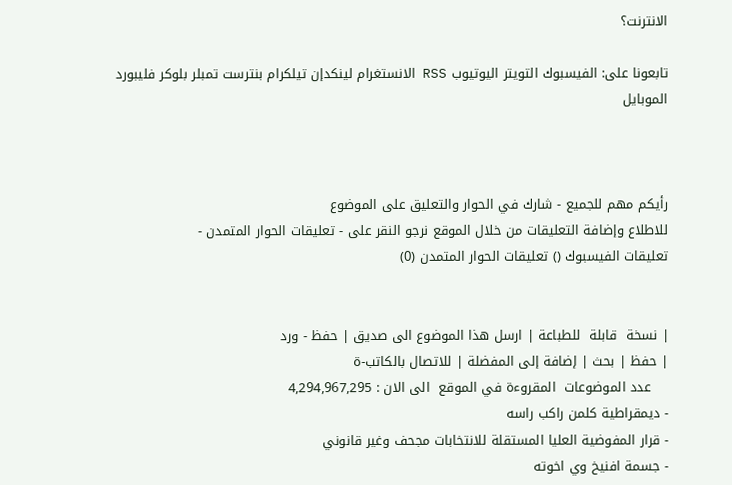الانترنت؟

تابعونا على: الفيسبوك التويتر اليوتيوب RSS الانستغرام لينكدإن تيلكرام بنترست تمبلر بلوكر فليبورد الموبايل



رأيكم مهم للجميع - شارك في الحوار والتعليق على الموضوع
للاطلاع وإضافة التعليقات من خلال الموقع نرجو النقر على - تعليقات الحوار المتمدن -
تعليقات الفيسبوك () تعليقات الحوار المتمدن (0)


| نسخة  قابلة  للطباعة | ارسل هذا الموضوع الى صديق | حفظ - ورد
| حفظ | بحث | إضافة إلى المفضلة | للاتصال بالكاتب-ة
    عدد الموضوعات  المقروءة في الموقع  الى الان : 4,294,967,295
- ديمقراطية كلمن راكب راسه
- قرار المفوضية العليا المستقلة للانتخابات مجحف وغير قانوني
- جسمة افنيخ وي اخوته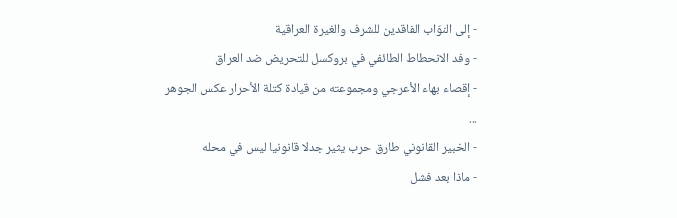- إلى النوّاب الفاقدين للشرف والغيرة العراقية
- وفد الانحطاط الطائفي في بروكسل للتحريض ضد العراق
- إقصاء بهاء الأعرجي ومجموعته من قيادة كتلة الأحرار عكس الجوهر ...
- الخبير القانوني طارق حرب يثير جدلا قانونيا ليس في محله
- ماذا بعد فشل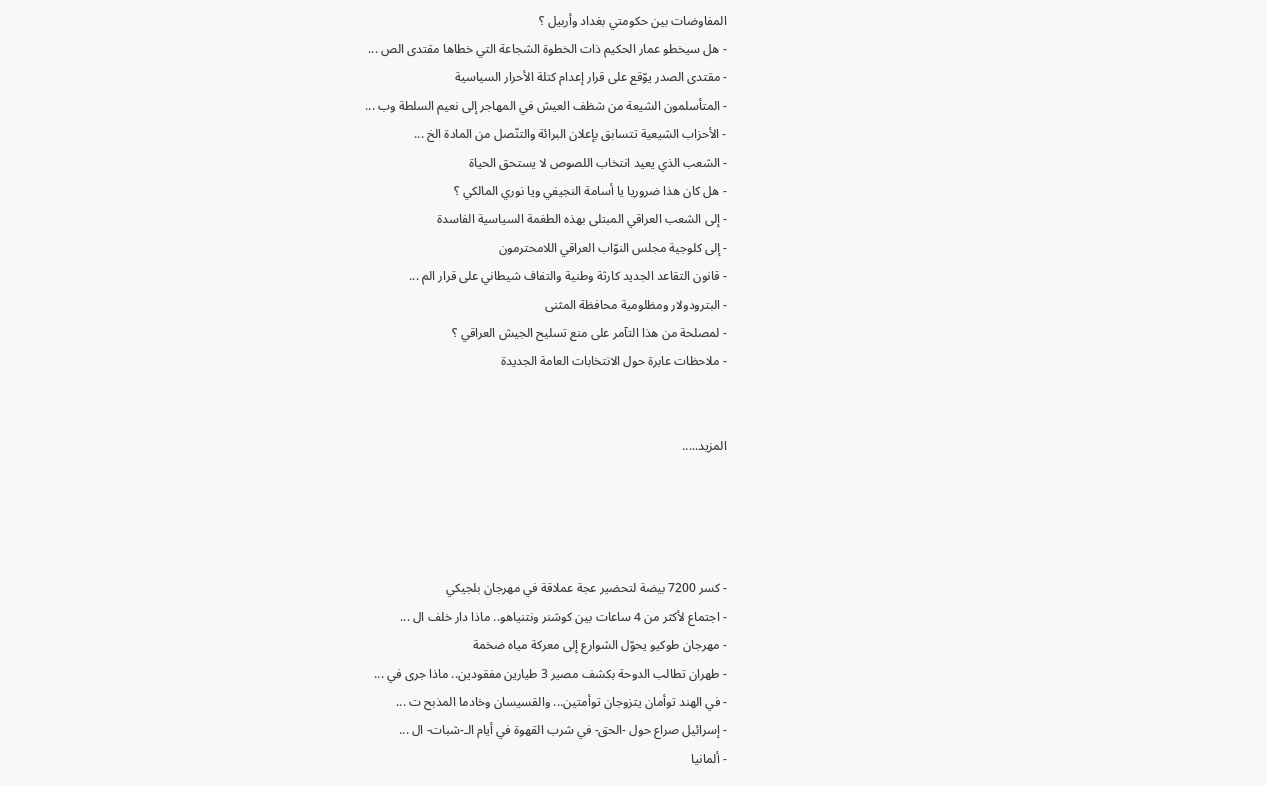المفاوضات بين حكومتي بغداد وأربيل ؟
- هل سيخطو عمار الحكيم ذات الخطوة الشجاعة التي خطاها مقتدى الص ...
- مقتدى الصدر يوّقع على قرار إعدام كتلة الأحرار السياسية
- المتأسلمون الشيعة من شظف العيش في المهاجر إلى نعيم السلطة وب ...
- الأحزاب الشيعية تتسابق بإعلان البرائة والتنّصل من المادة الخ ...
- الشعب الذي يعيد انتخاب اللصوص لا يستحق الحياة
- هل كان هذا ضروريا يا أسامة النجيفي ويا نوري المالكي ؟
- إلى الشعب العراقي المبتلى بهذه الطغمة السياسية الفاسدة
- إلى كلوجية مجلس النوّاب العراقي اللامحترمون
- قانون التقاعد الجديد كارثة وطنية والتفاف شيطاني على قرار الم ...
- البترودولار ومظلومية محافظة المثنى
- لمصلحة من هذا التآمر على منع تسليح الجيش العراقي ؟
- ملاحظات عابرة حول الانتخابات العامة الجديدة


المزيد.....




- كسر 7200 بيضة لتحضير عجة عملاقة في مهرجان بلجيكي
- اجتماع لأكثر من 4 ساعات بين كوشنر ونتنياهو.. ماذا دار خلف ال ...
- مهرجان طوكيو يحوّل الشوارع إلى معركة مياه ضخمة
- طهران تطالب الدوحة بكشف مصير 3 طيارين مفقودين.. ماذا جرى في ...
- في الهند توأمان يتزوجان توأمتين... والقسيسان وخادما المذبح ت ...
- إسرائيل صراع حول -الحق- في شرب القهوة في أيام الـ-شبات- ال ...
- ألمانيا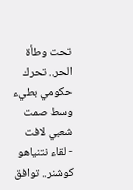تحت وطأة الحر.. تحرك حكومي بطيء وسط صمت شعبي لافت
- لقاء نتنياهو كوشنر.. توافق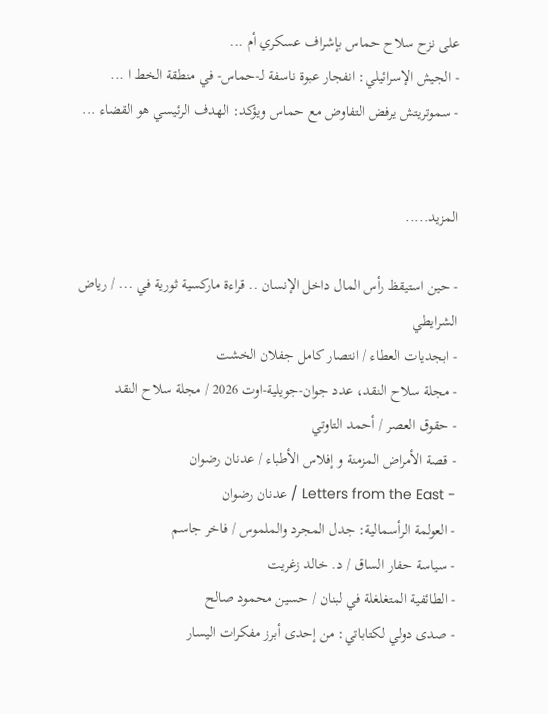على نزح سلاح حماس بإشراف عسكري أم ...
- الجيش الإسرائيلي: انفجار عبوة ناسفة لـ-حماس- في منطقة الخط ا ...
- سموتريتش يرفض التفاوض مع حماس ويؤكد: الهدف الرئيسي هو القضاء ...


المزيد.....

- حين استيقظ رأس المال داخل الإنسان .. قراءة ماركسية ثورية في ... / رياض الشرايطي
- ابجديات العطاء / انتصار كامل جفلان الخشت
- مجلة سلاح النقد، عدد جوان-جويلية-اوت 2026 / مجلة سلاح النقد
- حقوق العصر / أحمد التاوتي
- قصة الأمراض المزمنة و إفلاس الأطباء / عدنان رضوان
- Letters from the East / عدنان رضوان
- العولمة الرأسمالية: جدل المجرد والملموس / فاخر جاسم
- سياسة حفار الساق / د. خالد زغريت
- الطائفية المتغلغلة في لبنان / حسين محمود صالح
- صدى دولي لكتاباتي: من إحدى أبرز مفكرات اليسار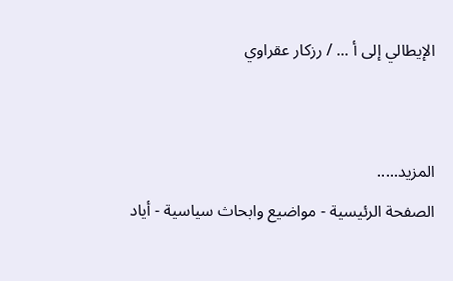الإيطالي إلى أ ... / رزكار عقراوي


المزيد.....
الصفحة الرئيسية - مواضيع وابحاث سياسية - أياد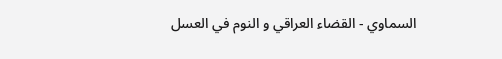السماوي - القضاء العراقي و النوم في العسل